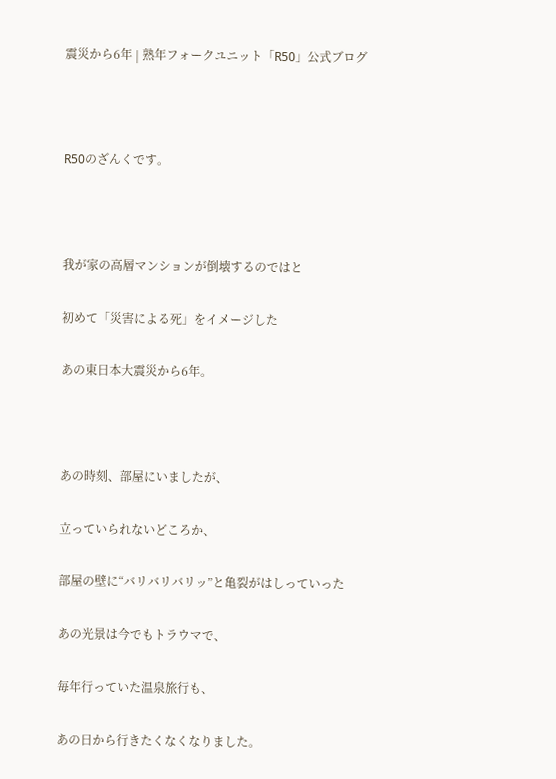震災から6年 | 熟年フォークユニット「R50」公式ブログ



R50のざんくです。



我が家の高層マンションが倒壊するのではと

初めて「災害による死」をイメージした

あの東日本大震災から6年。



あの時刻、部屋にいましたが、

立っていられないどころか、

部屋の壁に“バリバリバリッ”と亀裂がはしっていった

あの光景は今でもトラウマで、

毎年行っていた温泉旅行も、

あの日から行きたくなくなりました。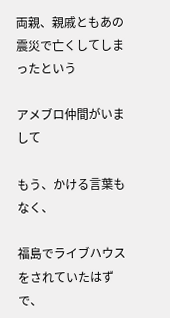両親、親戚ともあの震災で亡くしてしまったという

アメブロ仲間がいまして

もう、かける言葉もなく、

福島でライブハウスをされていたはずで、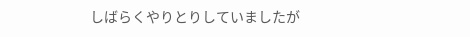しばらくやりとりしていましたが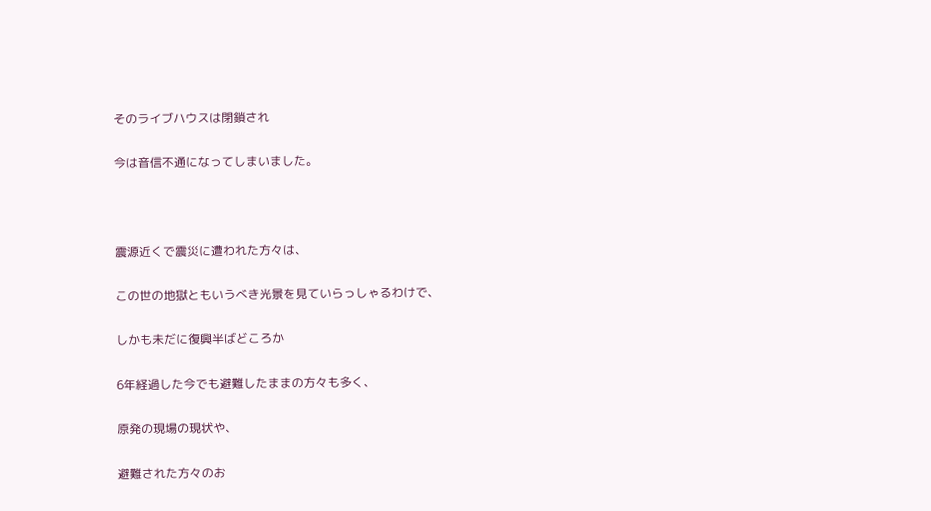そのライブハウスは閉鎖され

今は音信不通になってしまいました。



震源近くで震災に遭われた方々は、

この世の地獄ともいうべき光景を見ていらっしゃるわけで、

しかも未だに復興半ばどころか

6年経過した今でも避難したままの方々も多く、

原発の現場の現状や、

避難された方々のお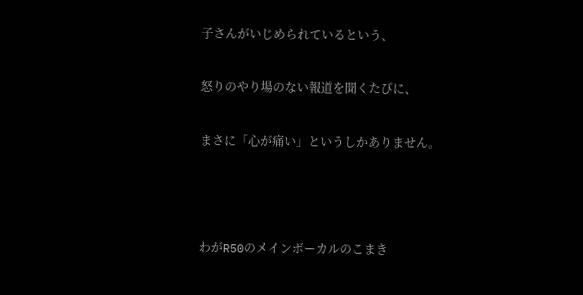子さんがいじめられているという、

怒りのやり場のない報道を聞くたびに、

まさに「心が痛い」というしかありません。



わがR50のメインボーカルのこまき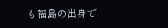も福島の出身で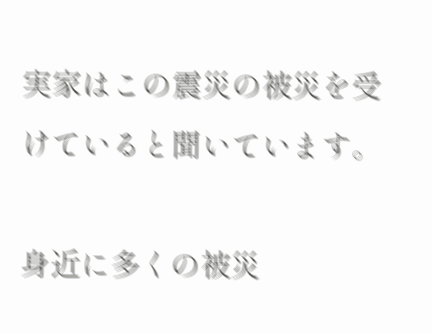実家はこの震災の被災を受けていると聞いています。

身近に多くの被災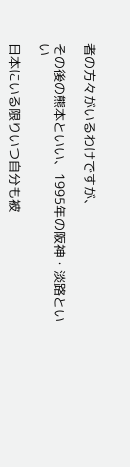者の方々がいるわけですが、

その後の熊本といい、1995年の阪神・淡路といい

日本にいる限りいつ自分も被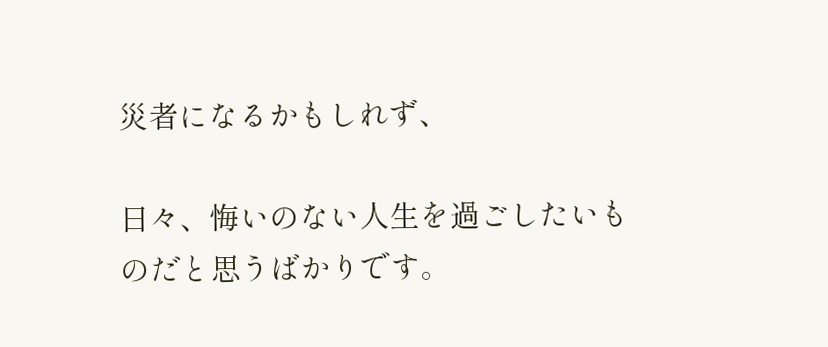災者になるかもしれず、

日々、悔いのない人生を過ごしたいものだと思うばかりです。